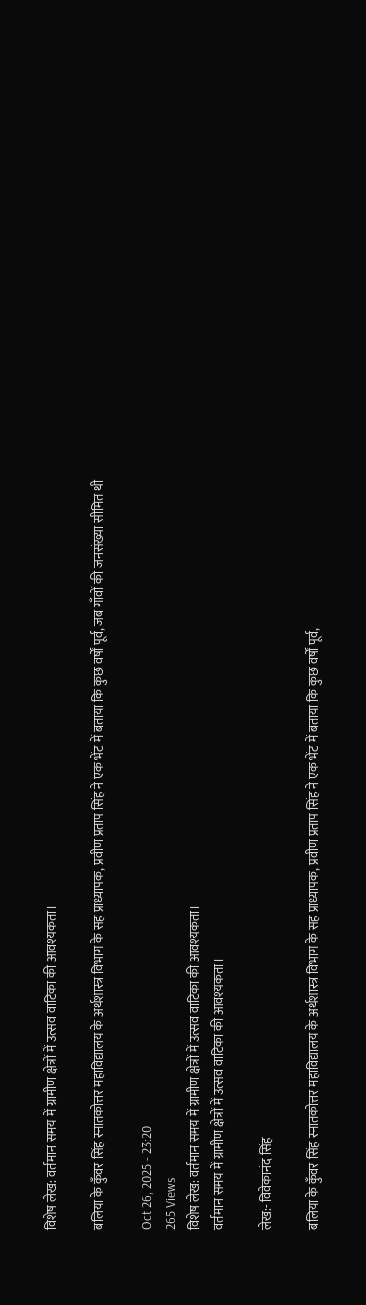विशेष लेख: वर्तमान समय में ग्रामीण क्षेत्रों में उत्सव वाटिका की आवश्यकता।

बलिया के कुँवर सिंह स्नातकोत्तर महाविद्यालय के अर्थशास्त्र विभाग के सह प्राध्यापक, प्रवीण प्रताप सिंह ने एक भेंट में बताया कि कुछ वर्षों पूर्व, जब गाँवों की जनसंख्या सीमित थी

Oct 26, 2025 - 23:20
265 Views
विशेष लेख: वर्तमान समय में ग्रामीण क्षेत्रों में उत्सव वाटिका की आवश्यकता।
वर्तमान समय में ग्रामीण क्षेत्रों में उत्सव वाटिका की आवश्यकता।

लेख:- विवेकानंद सिंह

बलिया के कुँवर सिंह स्नातकोत्तर महाविद्यालय के अर्थशास्त्र विभाग के सह प्राध्यापक, प्रवीण प्रताप सिंह ने एक भेंट में बताया कि कुछ वर्षों पूर्व,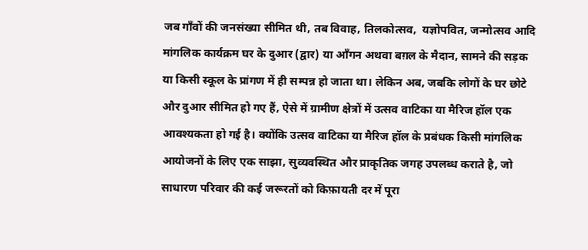जब गाँवों की जनसंख्या सीमित थी, तब विवाह, तिलकोत्सव,  यज्ञोपवित, जन्मोत्सव आदि मांगलिक कार्यक्रम घर के दुआर (द्वार) या आँगन अथवा बग़ल के मैदान, सामने की सड़क या किसी स्कूल के प्रांगण में ही सम्पन्न हो जाता था। लेकिन अब, जबकि लोगों के घर छोटे और दुआर सीमित हो गए हैं, ऐसे में ग्रामीण क्षेत्रों में उत्सव वाटिका या मैरिज हॉल एक आवश्यकता हो गई है। क्योंकि उत्सव वाटिका या मैरिज हॉल के प्रबंधक किसी मांगलिक आयोजनों के लिए एक साझा, सुव्यवस्थित और प्राकृतिक जगह उपलब्ध कराते है, जो साधारण परिवार की कई जरूरतों को किफ़ायती दर में पूरा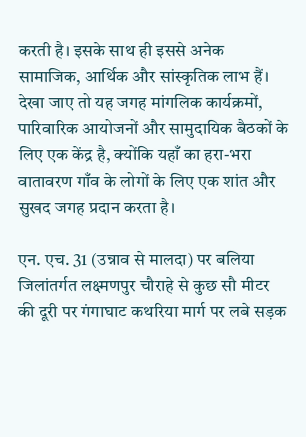करती है। इसके साथ ही इससे अनेक सामाजिक, आर्थिक और सांस्कृतिक लाभ हैं। देखा जाए तो यह जगह मांगलिक कार्यक्रमों, पारिवारिक आयोजनों और सामुदायिक बैठकों के लिए एक केंद्र है, क्योंकि यहाँ का हरा-भरा वातावरण गाँव के लोगों के लिए एक शांत और सुखद जगह प्रदान करता है।

एन. एच. 31 (उन्नाव से मालदा) पर बलिया जिलांतर्गत लक्ष्मणपुर चौराहे से कुछ सौ मीटर की दूरी पर गंगाघाट कथरिया मार्ग पर लबे सड़क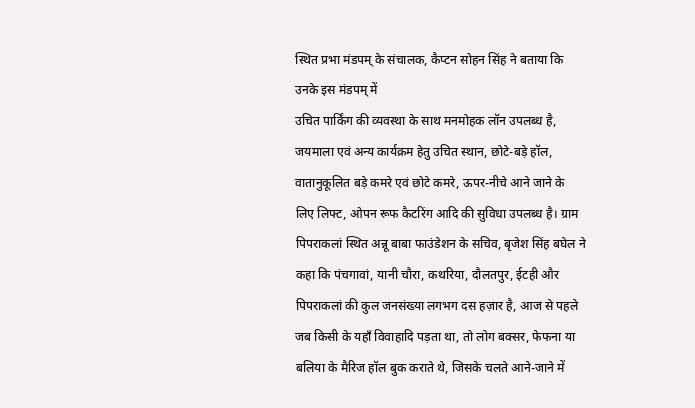स्थित प्रभा मंडपम् के संचालक, कैप्टन सोहन सिंह ने बताया कि उनके इस मंडपम् में
उचित पार्किंग की व्यवस्था के साथ मनमोहक लॉन उपलब्ध है, जयमाला एवं अन्य कार्यक्रम हेतु उचित स्थान, छोटे-बड़े हॉल, वातानुकूलित बड़े कमरे एवं छोटे कमरे, ऊपर-नीचे आने जाने के लिए लिफ्ट, ओपन रूफ कैटरिंग आदि की सुविधा उपलब्ध है। ग्राम पिपराकलां स्थित अन्नू बाबा फाउंडेशन के सचिव, बृजेश सिंह बघेल ने कहा कि पंचगावां, यानी चौरा, कथरिया, दौलतपुर, ईटही और पिपराकलां की कुल जनसंख्या लगभग दस हज़ार है, आज से पहले जब किसी के यहाँ विवाहादि पड़ता था, तो लोग बक्सर, फेफना या बलिया के मैरिज हॉल बुक कराते थे, जिसके चलते आने-जाने में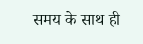समय के साथ ही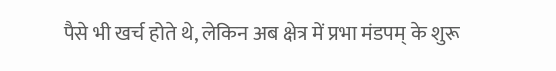पैसे भी खर्च होते थे, लेकिन अब क्षेत्र में प्रभा मंडपम् के शुरू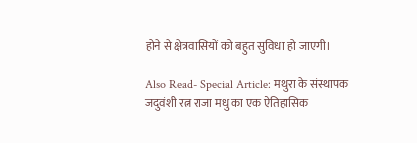होने से क्षेत्रवासियों को बहुत सुविधा हो जाएगी।

Also Read- Special Article: मथुरा के संस्थापक जदुवंशी रत्न राजा मधु का एक ऐतिहासिक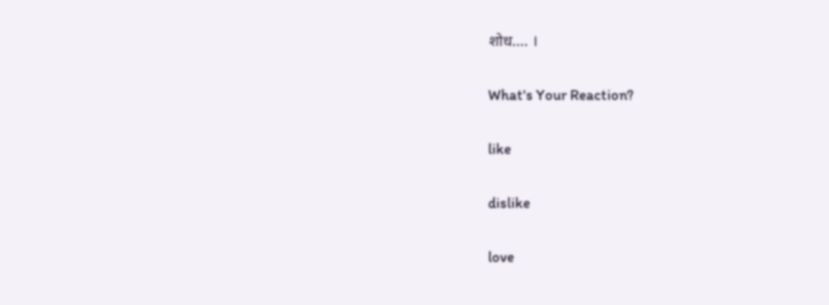शोध.... ।

What's Your Reaction?

like

dislike

love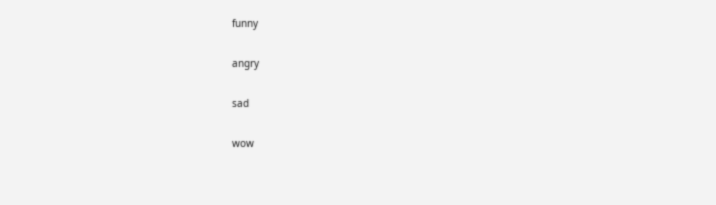funny

angry

sad

wow